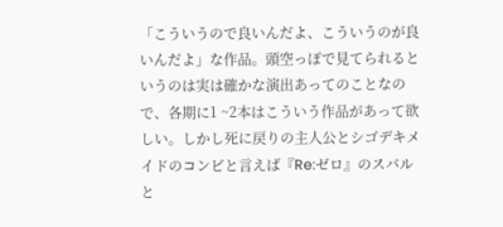「こういうので良いんだよ、こういうのが良いんだよ」な作品。頭空っぽで見てられるというのは実は確かな演出あってのことなので、各期に1 ~2本はこういう作品があって欲しい。しかし死に戻りの主人公とシゴデキメイドのコンビと言えば『Re:ゼロ』のスバルと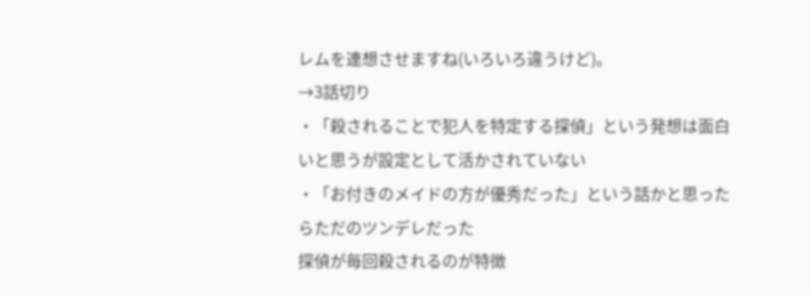レムを連想させますね(いろいろ違うけど)。
→3話切り
・「殺されることで犯人を特定する探偵」という発想は面白いと思うが設定として活かされていない
・「お付きのメイドの方が優秀だった」という話かと思ったらただのツンデレだった
探偵が毎回殺されるのが特徴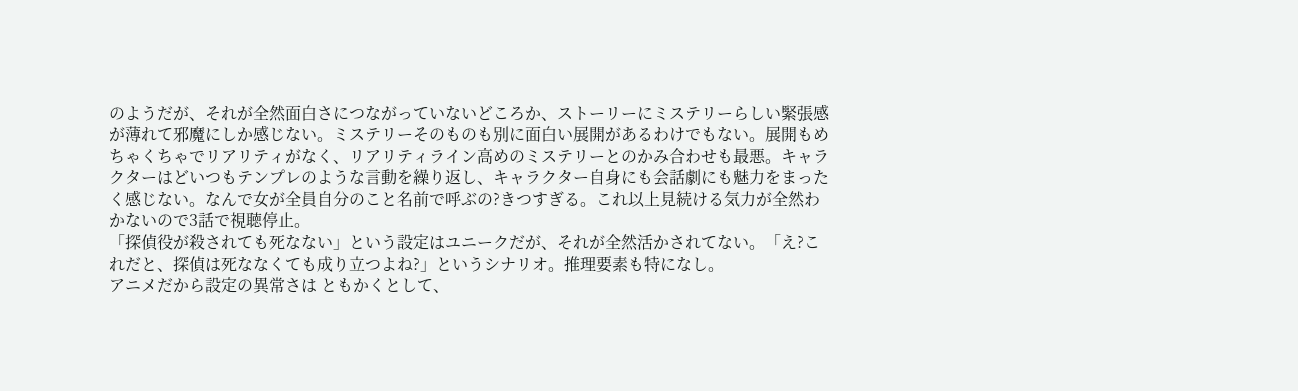のようだが、それが全然面白さにつながっていないどころか、ストーリーにミステリーらしい緊張感が薄れて邪魔にしか感じない。ミステリーそのものも別に面白い展開があるわけでもない。展開もめちゃくちゃでリアリティがなく、リアリティライン高めのミステリーとのかみ合わせも最悪。キャラクターはどいつもテンプレのような言動を繰り返し、キャラクター自身にも会話劇にも魅力をまったく感じない。なんで女が全員自分のこと名前で呼ぶの?きつすぎる。これ以上見続ける気力が全然わかないので3話で視聴停止。
「探偵役が殺されても死なない」という設定はユニークだが、それが全然活かされてない。「え?これだと、探偵は死ななくても成り立つよね?」というシナリオ。推理要素も特になし。
アニメだから設定の異常さは ともかくとして、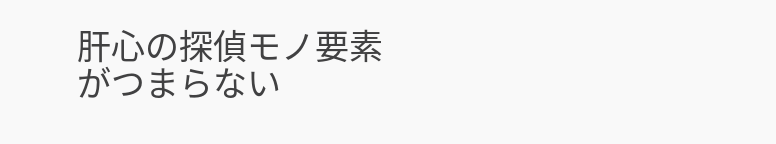肝心の探偵モノ要素がつまらない